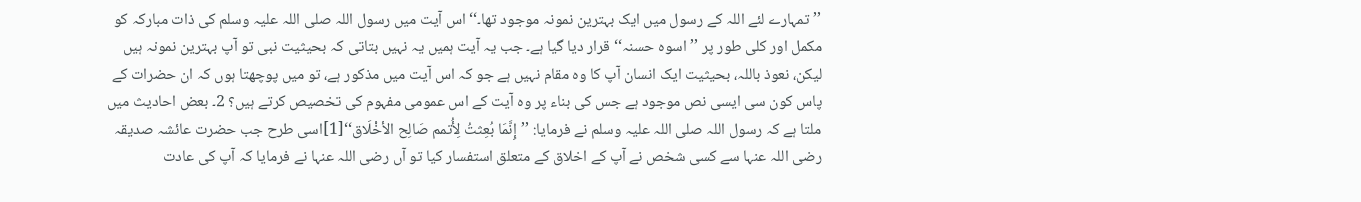’’تمہارے لئے اللہ کے رسول میں ایک بہترین نمونہ موجود تھا۔‘‘ اس آیت میں رسول اللہ صلی اللہ علیہ وسلم کی ذات مبارکہ کو مکمل اور کلی طور پر ’’اسوہ حسنہ‘‘ قرار دیا گیا ہے۔ جب یہ آیت ہمیں یہ نہیں بتاتی کہ بحیثیت نبی تو آپ بہترین نمونہ ہیں لیکن، نعوذ باللہ، بحیثیت ایک انسان آپ کا وہ مقام نہیں ہے جو کہ اس آیت میں مذکور ہے، تو میں پوچھتا ہوں کہ ان حضرات کے پاس کون سی ایسی نص موجود ہے جس کی بناء پر وہ آیت کے اس عمومی مفہوم کی تخصیص کرتے ہیں؟ 2۔ بعض احادیث میں ملتا ہے کہ رسول اللہ صلی اللہ علیہ وسلم نے فرمایا: ’’إِنَّمَا بُعِثتُ لِأُتمم صَالِح الأخْلَاق‘‘[1]اسی طرح جب حضرت عائشہ صدیقہ رضی اللہ عنہا سے کسی شخص نے آپ کے اخلاق کے متعلق استفسار کیا تو آں رضی اللہ عنہا نے فرمایا کہ آپ کی عادت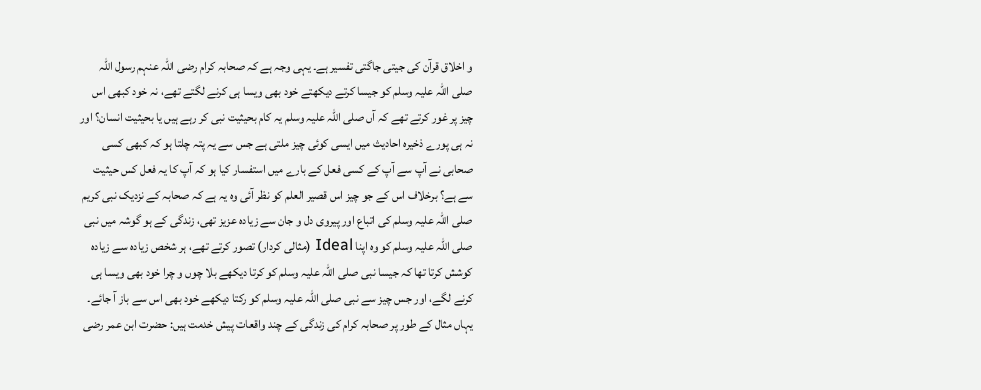و اخلاق قرآن کی جیتی جاگتی تفسیر ہے۔ یہی وجہ ہے کہ صحابہ کرام رضی اللہ عنہم رسول اللہ صلی اللہ علیہ وسلم کو جیسا کرتے دیکھتے خود بھی ویسا ہی کرنے لگتے تھے، نہ خود کبھی اس چیز پر غور کرتے تھے کہ آں صلی اللہ علیہ وسلم یہ کام بحیثیت نبی کر رہے ہیں یا بحیثیت انسان؟ اور نہ ہی پورے ذخیرہ احادیث میں ایسی کوئی چیز ملتی ہے جس سے یہ پتہ چلتا ہو کہ کبھی کسی صحابی نے آپ سے آپ کے کسی فعل کے بارے میں استفسار کیا ہو کہ آپ کا یہ فعل کس حیثیت سے ہے؟ برخلاف اس کے جو چیز اس قصیر العلم کو نظر آئی وہ یہ ہے کہ صحابہ کے نزدیک نبی کریم صلی اللہ علیہ وسلم کی اتباع اور پیروی دل و جان سے زیادہ عزیز تھی، زندگی کے ہو گوشہ میں نبی صلی اللہ علیہ وسلم کو وہ اپنا Ideal (مثالی کردار) تصور کرتے تھے، ہر شخص زیادہ سے زیادہ کوشش کرتا تھا کہ جیسا نبی صلی اللہ علیہ وسلم کو کرتا دیکھے بلا چوں و چرا خود بھی ویسا ہی کرنے لگے، اور جس چیز سے نبی صلی اللہ علیہ وسلم کو رکتا دیکھے خود بھی اس سے باز آ جائے۔ یہاں مثال کے طور پر صحابہ کرام کی زندگی کے چند واقعات پیش خدمت ہیں: حضرت ابن عمر رضی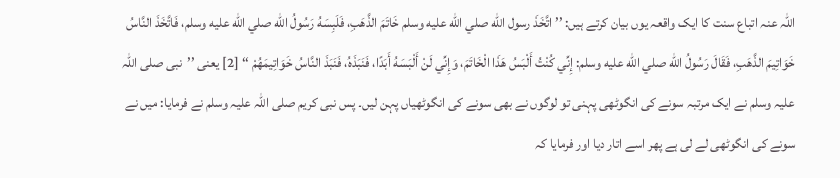اللہ عنہ اتباع سنت کا ایک واقعہ یوں بیان کرتے ہیں: ’’ اتَّخَذَ رسول اللّٰه صلي اللّٰه عليه وسلم خَاتَمَ الذَّهَبِ، فَلَبِسَهُ رَسُولُ اللّٰه صلي اللّٰه عليه وسلم، فَاتَّخَذَ النَّاسُ خَوَاتِيمَ الذَّهَبِ، فَقَالَ رَسُولُ اللّٰه صلي اللّٰه عليه وسلم: إِنِّي كُنْتُ أَلْبَسُ هَذَا الْخَاتَمَ، وَإِنِّي لَنْ أَلْبَسَهُ أَبَدًا، فَنَبَذَهُ، فَنَبَذَ النَّاسُ خَوَاتِيمَهُمْ ‘‘ [2] یعنی ’’نبی صلی اللہ علیہ وسلم نے ایک مرتبہ سونے کی انگوٹھی پہنی تو لوگوں نے بھی سونے کی انگوٹھیاں پہن لیں۔ پس نبی کریم صلی اللہ علیہ وسلم نے فرمایا: میں نے سونے کی انگوٹھی لے لی ہے پھر اسے اتار دیا اور فرمایا کہ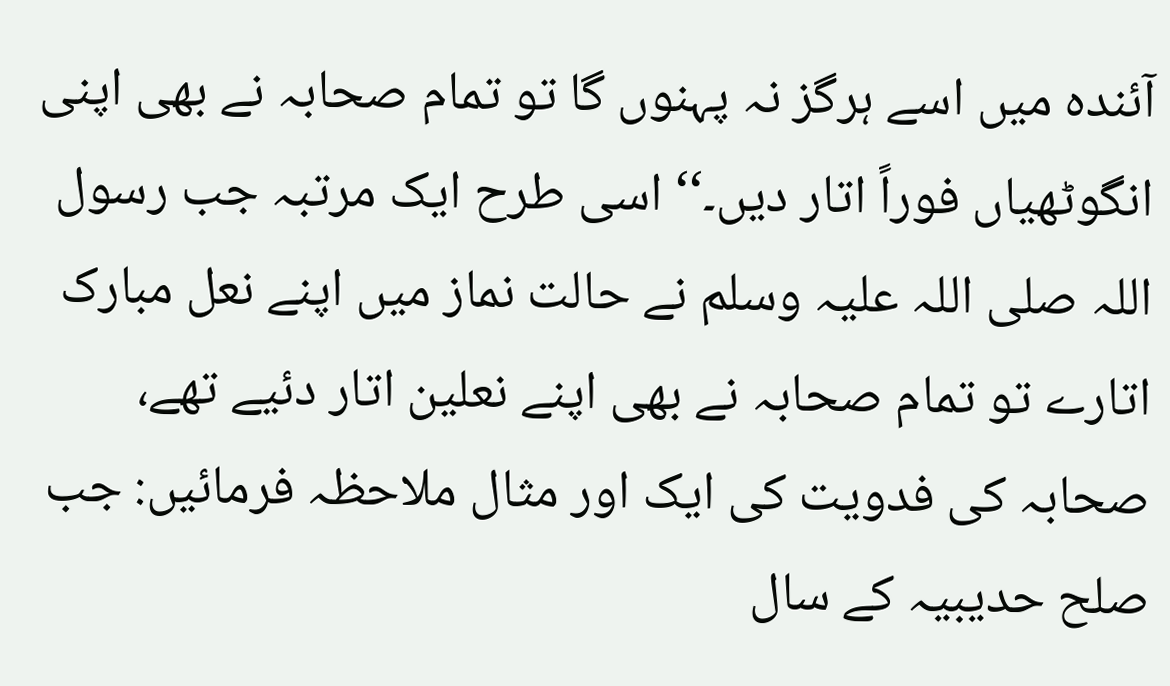آئندہ میں اسے ہرگز نہ پہنوں گا تو تمام صحابہ نے بھی اپنی انگوٹھیاں فوراً اتار دیں۔‘‘ اسی طرح ایک مرتبہ جب رسول اللہ صلی اللہ علیہ وسلم نے حالت نماز میں اپنے نعل مبارک اتارے تو تمام صحابہ نے بھی اپنے نعلین اتار دئیے تھے، صحابہ کی فدویت کی ایک اور مثال ملاحظہ فرمائیں: جب صلح حدیبیہ کے سال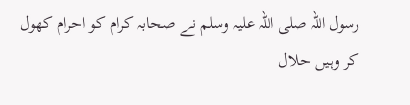رسول اللہ صلی اللہ علیہ وسلم نے صحابہ کرام کو احرام کھول کر وہیں حلال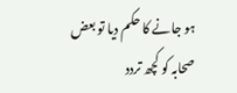ہو جانے کا حکم دیا تو بعض صحابہ کو کچھ تردد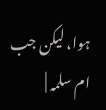ہوا، لیکن جب ام سلمہ |